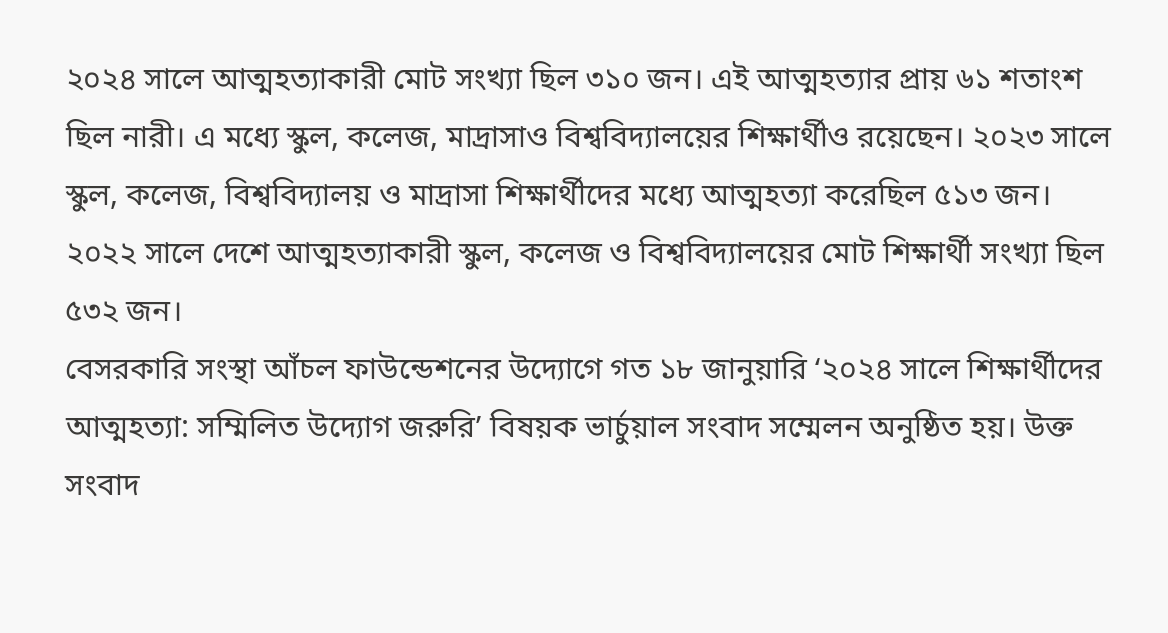২০২৪ সালে আত্মহত্যাকারী মোট সংখ্যা ছিল ৩১০ জন। এই আত্মহত্যার প্রায় ৬১ শতাংশ ছিল নারী। এ মধ্যে স্কুল, কলেজ, মাদ্রাসাও বিশ্ববিদ্যালয়ের শিক্ষার্থীও রয়েছেন। ২০২৩ সালে স্কুল, কলেজ, বিশ্ববিদ্যালয় ও মাদ্রাসা শিক্ষার্থীদের মধ্যে আত্মহত্যা করেছিল ৫১৩ জন। ২০২২ সালে দেশে আত্মহত্যাকারী স্কুল, কলেজ ও বিশ্ববিদ্যালয়ের মোট শিক্ষার্থী সংখ্যা ছিল ৫৩২ জন।
বেসরকারি সংস্থা আঁচল ফাউন্ডেশনের উদ্যোগে গত ১৮ জানুয়ারি ‘২০২৪ সালে শিক্ষার্থীদের আত্মহত্যা: সম্মিলিত উদ্যোগ জরুরি’ বিষয়ক ভার্চুয়াল সংবাদ সম্মেলন অনুষ্ঠিত হয়। উক্ত সংবাদ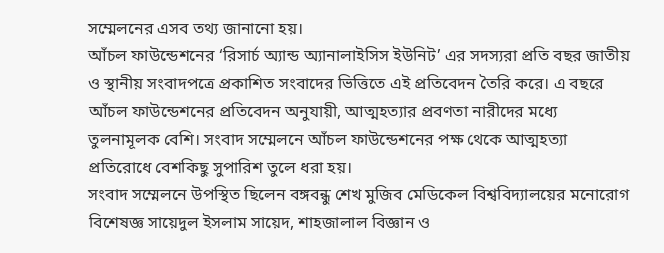সম্মেলনের এসব তথ্য জানানো হয়।
আঁচল ফাউন্ডেশনের ‘রিসার্চ অ্যান্ড অ্যানালাইসিস ইউনিট’ এর সদস্যরা প্রতি বছর জাতীয় ও স্থানীয় সংবাদপত্রে প্রকাশিত সংবাদের ভিত্তিতে এই প্রতিবেদন তৈরি করে। এ বছরে আঁচল ফাউন্ডেশনের প্রতিবেদন অনুযায়ী, আত্মহত্যার প্রবণতা নারীদের মধ্যে তুলনামূলক বেশি। সংবাদ সম্মেলনে আঁচল ফাউন্ডেশনের পক্ষ থেকে আত্মহত্যা প্রতিরোধে বেশকিছু সুপারিশ তুলে ধরা হয়।
সংবাদ সম্মেলনে উপস্থিত ছিলেন বঙ্গবন্ধু শেখ মুজিব মেডিকেল বিশ্ববিদ্যালয়ের মনোরোগ বিশেষজ্ঞ সায়েদুল ইসলাম সায়েদ, শাহজালাল বিজ্ঞান ও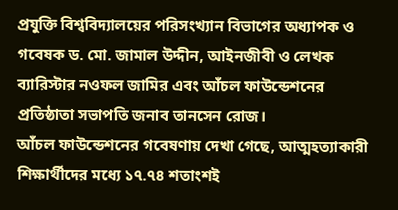প্রযুক্তি বিশ্ববিদ্যালয়ের পরিসংখ্যান বিভাগের অধ্যাপক ও গবেষক ড. মো. জামাল উদ্দীন, আইনজীবী ও লেখক ব্যারিস্টার নওফল জামির এবং আঁচল ফাউন্ডেশনের প্রতিষ্ঠাতা সভাপতি জনাব তানসেন রোজ।
আঁচল ফাউন্ডেশনের গবেষণায় দেখা গেছে, আত্মহত্যাকারী শিক্ষার্থীদের মধ্যে ১৭.৭৪ শতাংশই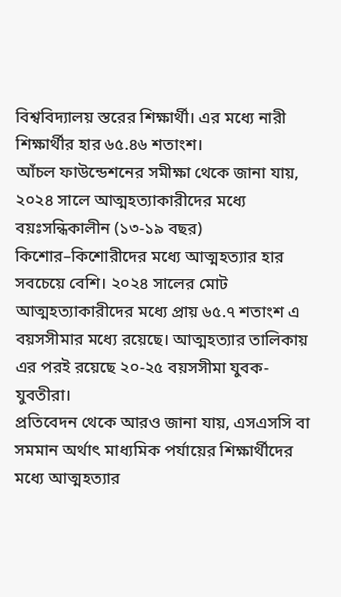বিশ্ববিদ্যালয় স্তরের শিক্ষার্থী। এর মধ্যে নারী শিক্ষার্থীর হার ৬৫.৪৬ শতাংশ।
আঁচল ফাউন্ডেশনের সমীক্ষা থেকে জানা যায়, ২০২৪ সালে আত্মহত্যাকারীদের মধ্যে বয়ঃসন্ধিকালীন (১৩-১৯ বছর) কিশোর–কিশোরীদের মধ্যে আত্মহত্যার হার সবচেয়ে বেশি। ২০২৪ সালের মোট আত্মহত্যাকারীদের মধ্যে প্রায় ৬৫.৭ শতাংশ এ বয়সসীমার মধ্যে রয়েছে। আত্মহত্যার তালিকায় এর পরই রয়েছে ২০-২৫ বয়সসীমা যুবক-যুবতীরা।
প্রতিবেদন থেকে আরও জানা যায়, এসএসসি বা সমমান অর্থাৎ মাধ্যমিক পর্যায়ের শিক্ষার্থীদের মধ্যে আত্মহত্যার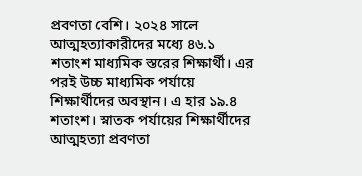প্রবণতা বেশি। ২০২৪ সালে আত্মহত্যাকারীদের মধ্যে ৪৬.১ শতাংশ মাধ্যমিক স্তরের শিক্ষার্থী। এর পরই উচ্চ মাধ্যমিক পর্যায়ে শিক্ষার্থীদের অবস্থান। এ হার ১৯.৪ শতাংশ। স্নাতক পর্যায়ের শিক্ষার্থীদের আত্মহত্যা প্রবণতা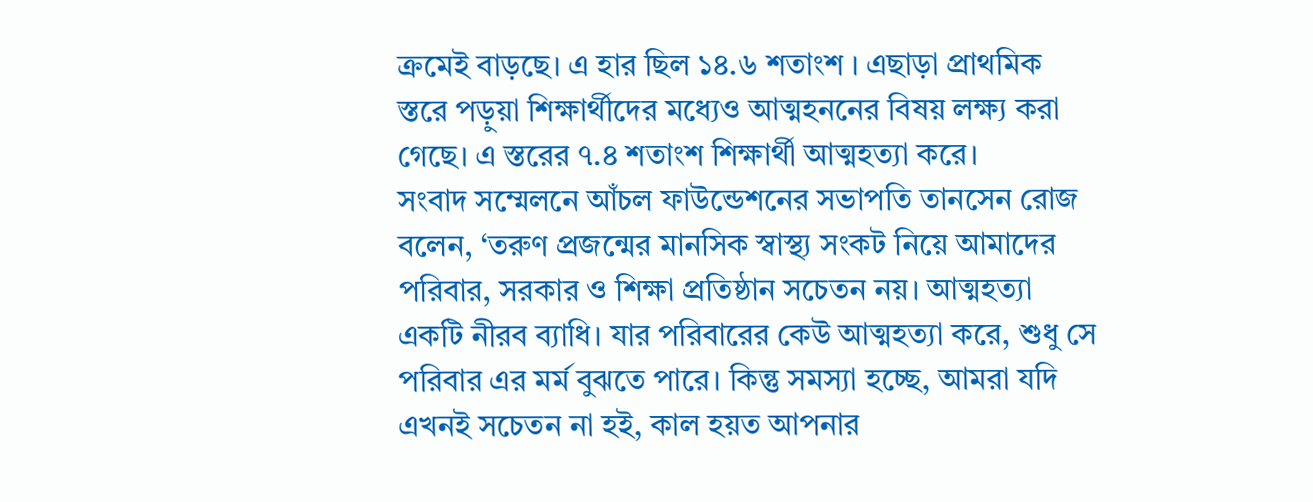ক্রমেই বাড়ছে। এ হার ছিল ১৪.৬ শতাংশ । এছাড়া প্রাথমিক স্তরে পড়ুয়া শিক্ষার্থীদের মধ্যেও আত্মহননের বিষয় লক্ষ্য করা গেছে। এ স্তরের ৭.৪ শতাংশ শিক্ষার্থী আত্মহত্যা করে।
সংবাদ সম্মেলনে আঁচল ফাউন্ডেশনের সভাপতি তানসেন রোজ বলেন, ‘তরুণ প্রজন্মের মানসিক স্বাস্থ্য সংকট নিয়ে আমাদের পরিবার, সরকার ও শিক্ষা প্রতিষ্ঠান সচেতন নয়। আত্মহত্যা একটি নীরব ব্যাধি। যার পরিবারের কেউ আত্মহত্যা করে, শুধু সে পরিবার এর মর্ম বুঝতে পারে। কিন্তু সমস্যা হচ্ছে, আমরা যদি এখনই সচেতন না হই, কাল হয়ত আপনার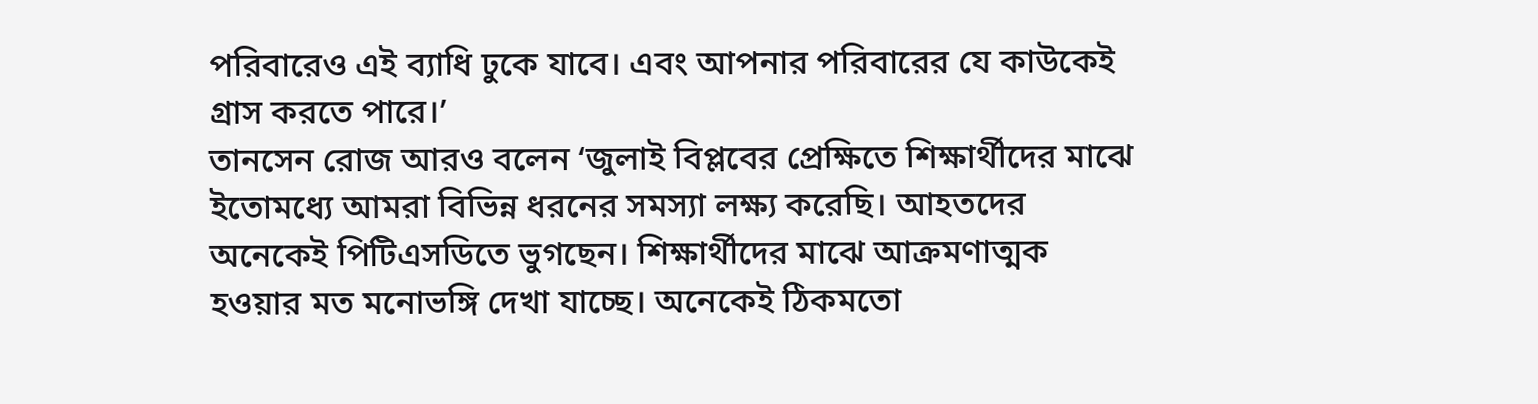পরিবারেও এই ব্যাধি ঢুকে যাবে। এবং আপনার পরিবারের যে কাউকেই গ্রাস করতে পারে।’
তানসেন রোজ আরও বলেন ‘জুলাই বিপ্লবের প্রেক্ষিতে শিক্ষার্থীদের মাঝে ইতোমধ্যে আমরা বিভিন্ন ধরনের সমস্যা লক্ষ্য করেছি। আহতদের অনেকেই পিটিএসডিতে ভুগছেন। শিক্ষার্থীদের মাঝে আক্রমণাত্মক হওয়ার মত মনোভঙ্গি দেখা যাচ্ছে। অনেকেই ঠিকমতো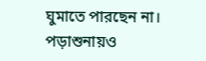ঘুমাতে পারছেন না। পড়াশুনায়ও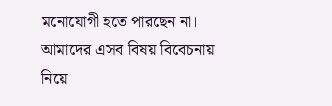মনোযোগী হতে পারছেন না। আমাদের এসব বিষয় বিবেচনায় নিয়ে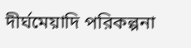দীর্ঘমেয়াদি পরিকল্পনা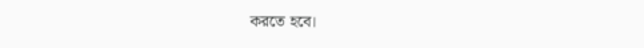করতে হবে।